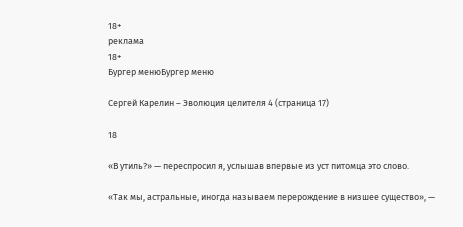18+
реклама
18+
Бургер менюБургер меню

Сергей Карелин – Эволюция целителя 4 (страница 17)

18

«В утиль?» — переспросил я, услышав впервые из уст питомца это слово.

«Так мы, астральные, иногда называем перерождение в низшее существо», —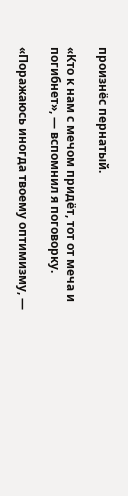произнёс пернатый.

«Кто к нам с мечом придёт, тот от меча и погибнет», — вспомнил я поговорку.

«Поражаюсь иногда твоему оптимизму, —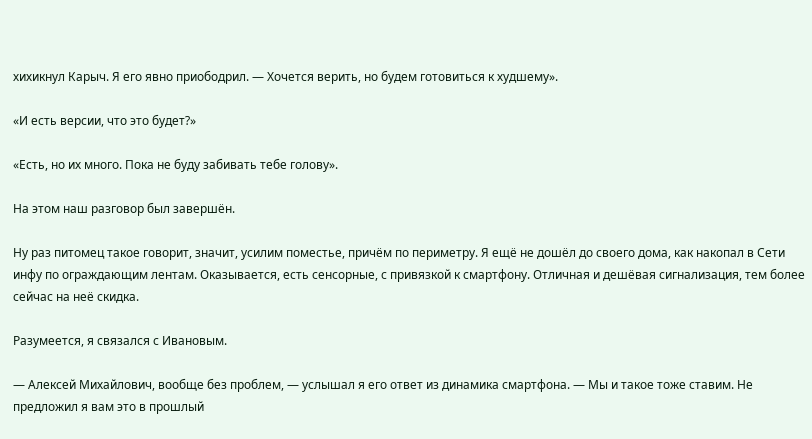хихикнул Карыч. Я его явно приободрил. — Хочется верить, но будем готовиться к худшему».

«И есть версии, что это будет?»

«Есть, но их много. Пока не буду забивать тебе голову».

На этом наш разговор был завершён.

Ну раз питомец такое говорит, значит, усилим поместье, причём по периметру. Я ещё не дошёл до своего дома, как накопал в Сети инфу по ограждающим лентам. Оказывается, есть сенсорные, с привязкой к смартфону. Отличная и дешёвая сигнализация, тем более сейчас на неё скидка.

Разумеется, я связался с Ивановым.

— Алексей Михайлович, вообще без проблем, — услышал я его ответ из динамика смартфона. — Мы и такое тоже ставим. Не предложил я вам это в прошлый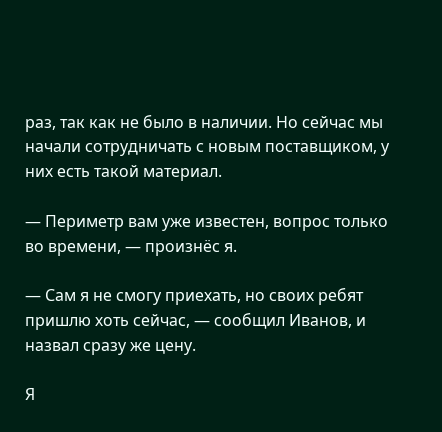раз, так как не было в наличии. Но сейчас мы начали сотрудничать с новым поставщиком, у них есть такой материал.

— Периметр вам уже известен, вопрос только во времени, — произнёс я.

— Сам я не смогу приехать, но своих ребят пришлю хоть сейчас, — сообщил Иванов, и назвал сразу же цену.

Я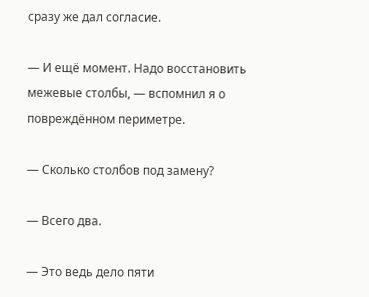сразу же дал согласие.

— И ещё момент. Надо восстановить межевые столбы, — вспомнил я о повреждённом периметре.

— Сколько столбов под замену?

— Всего два.

— Это ведь дело пяти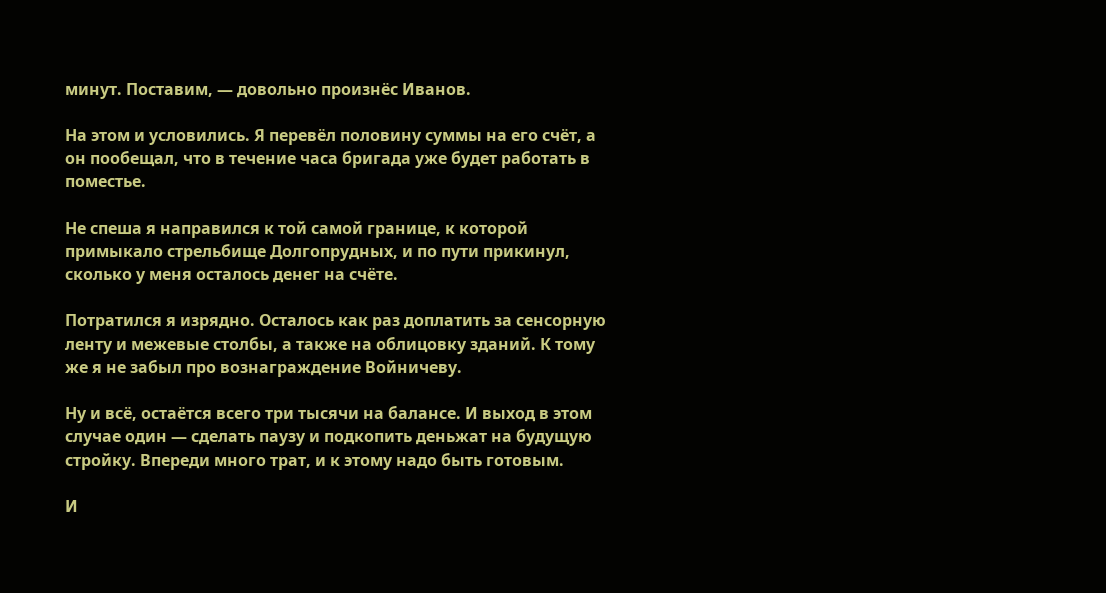минут. Поставим, — довольно произнёс Иванов.

На этом и условились. Я перевёл половину суммы на его счёт, а он пообещал, что в течение часа бригада уже будет работать в поместье.

Не спеша я направился к той самой границе, к которой примыкало стрельбище Долгопрудных, и по пути прикинул, сколько у меня осталось денег на счёте.

Потратился я изрядно. Осталось как раз доплатить за сенсорную ленту и межевые столбы, а также на облицовку зданий. К тому же я не забыл про вознаграждение Войничеву.

Ну и всё, остаётся всего три тысячи на балансе. И выход в этом случае один — сделать паузу и подкопить деньжат на будущую стройку. Впереди много трат, и к этому надо быть готовым.

И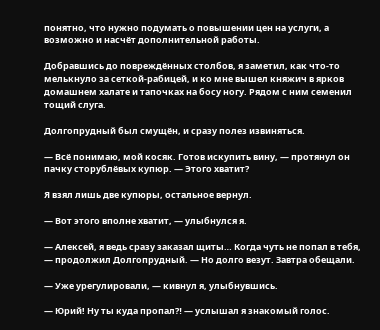понятно, что нужно подумать о повышении цен на услуги, а возможно и насчёт дополнительной работы.

Добравшись до повреждённых столбов, я заметил, как что-то мелькнуло за сеткой-рабицей, и ко мне вышел княжич в ярков домашнем халате и тапочках на босу ногу. Рядом с ним семенил тощий слуга.

Долгопрудный был смущён, и сразу полез извиняться.

— Всё понимаю, мой косяк. Готов искупить вину, — протянул он пачку сторублёвых купюр. — Этого хватит?

Я взял лишь две купюры, остальное вернул.

— Вот этого вполне хватит, — улыбнулся я.

— Алексей, я ведь сразу заказал щиты… Когда чуть не попал в тебя, — продолжил Долгопрудный. — Но долго везут. Завтра обещали.

— Уже урегулировали, — кивнул я, улыбнувшись.

— Юрий! Ну ты куда пропал⁈ — услышал я знакомый голос.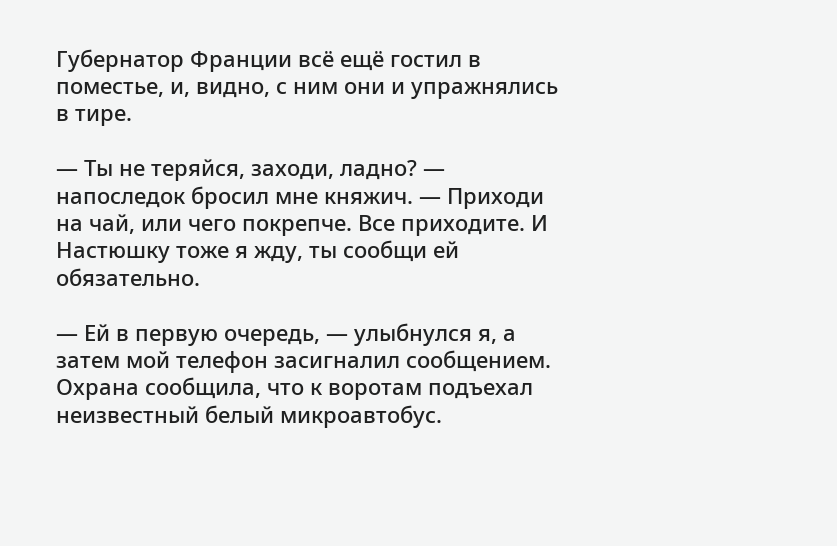Губернатор Франции всё ещё гостил в поместье, и, видно, с ним они и упражнялись в тире.

— Ты не теряйся, заходи, ладно? — напоследок бросил мне княжич. — Приходи на чай, или чего покрепче. Все приходите. И Настюшку тоже я жду, ты сообщи ей обязательно.

— Ей в первую очередь, — улыбнулся я, а затем мой телефон засигналил сообщением. Охрана сообщила, что к воротам подъехал неизвестный белый микроавтобус.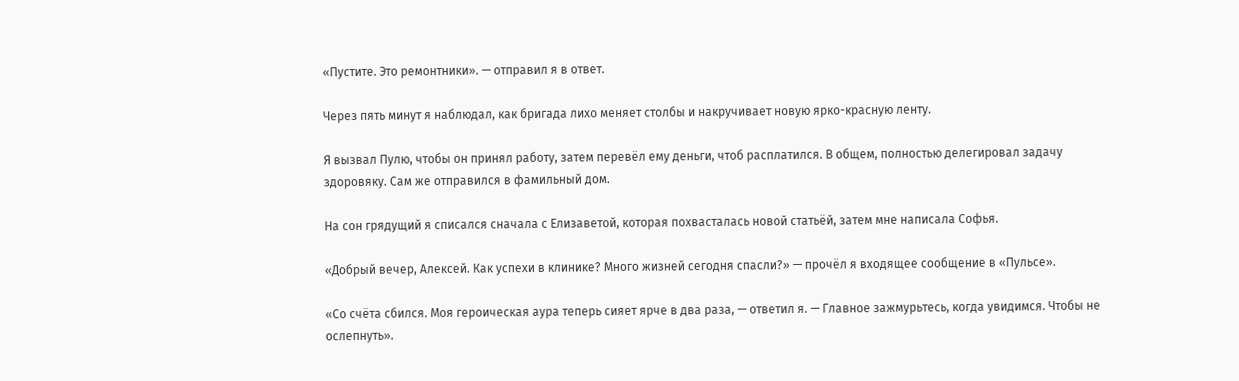«Пустите. Это ремонтники». — отправил я в ответ.

Через пять минут я наблюдал, как бригада лихо меняет столбы и накручивает новую ярко-красную ленту.

Я вызвал Пулю, чтобы он принял работу, затем перевёл ему деньги, чтоб расплатился. В общем, полностью делегировал задачу здоровяку. Сам же отправился в фамильный дом.

На сон грядущий я списался сначала с Елизаветой, которая похвасталась новой статьёй, затем мне написала Софья.

«Добрый вечер, Алексей. Как успехи в клинике? Много жизней сегодня спасли?» — прочёл я входящее сообщение в «Пульсе».

«Со счёта сбился. Моя героическая аура теперь сияет ярче в два раза, — ответил я. — Главное зажмурьтесь, когда увидимся. Чтобы не ослепнуть».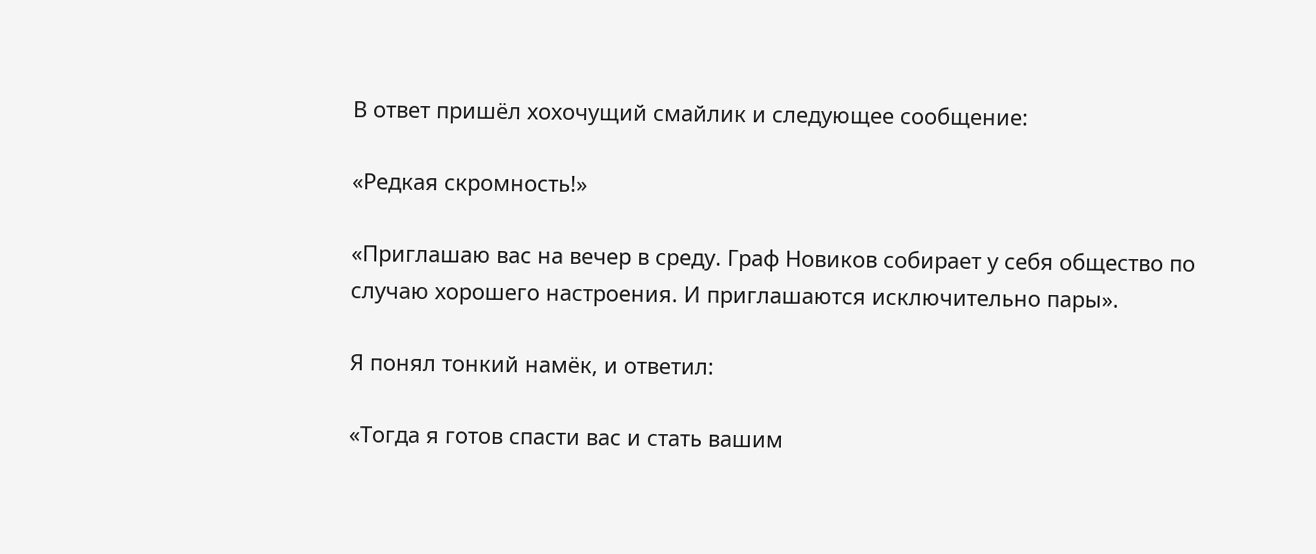В ответ пришёл хохочущий смайлик и следующее сообщение:

«Редкая скромность!»

«Приглашаю вас на вечер в среду. Граф Новиков собирает у себя общество по случаю хорошего настроения. И приглашаются исключительно пары».

Я понял тонкий намёк, и ответил:

«Тогда я готов спасти вас и стать вашим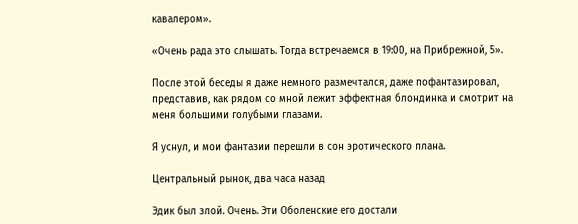кавалером».

«Очень рада это слышать. Тогда встречаемся в 19:00, на Прибрежной, 5».

После этой беседы я даже немного размечтался, даже пофантазировал, представив, как рядом со мной лежит эффектная блондинка и смотрит на меня большими голубыми глазами.

Я уснул, и мои фантазии перешли в сон эротического плана.

Центральный рынок, два часа назад

Эдик был злой. Очень. Эти Оболенские его достали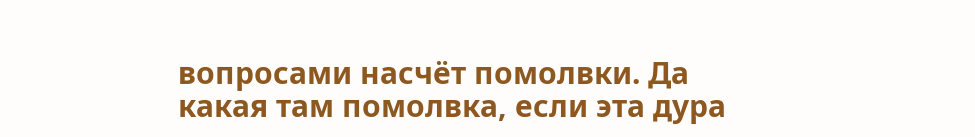вопросами насчёт помолвки. Да какая там помолвка, если эта дура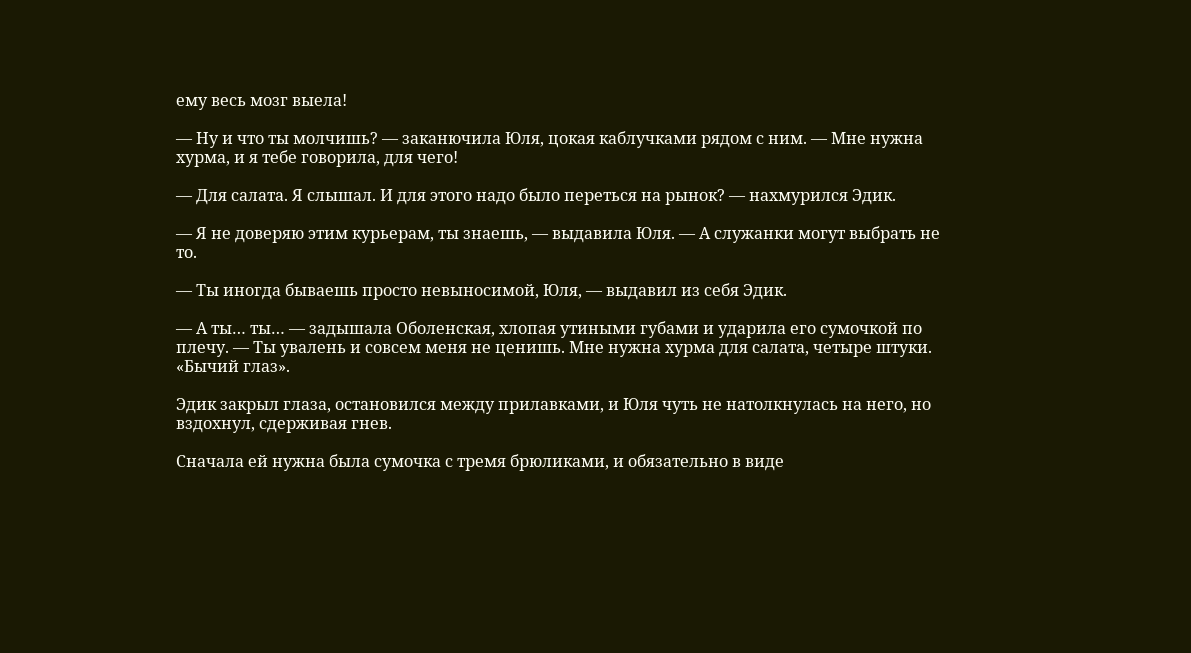ему весь мозг выела!

— Ну и что ты молчишь? — заканючила Юля, цокая каблучками рядом с ним. — Мне нужна хурма, и я тебе говорила, для чего!

— Для салата. Я слышал. И для этого надо было переться на рынок? — нахмурился Эдик.

— Я не доверяю этим курьерам, ты знаешь, — выдавила Юля. — А служанки могут выбрать не то.

— Ты иногда бываешь просто невыносимой, Юля, — выдавил из себя Эдик.

— А ты… ты… — задышала Оболенская, хлопая утиными губами и ударила его сумочкой по плечу. — Ты увалень и совсем меня не ценишь. Мне нужна хурма для салата, четыре штуки. «Бычий глаз».

Эдик закрыл глаза, остановился между прилавками, и Юля чуть не натолкнулась на него, но вздохнул, сдерживая гнев.

Сначала ей нужна была сумочка с тремя брюликами, и обязательно в виде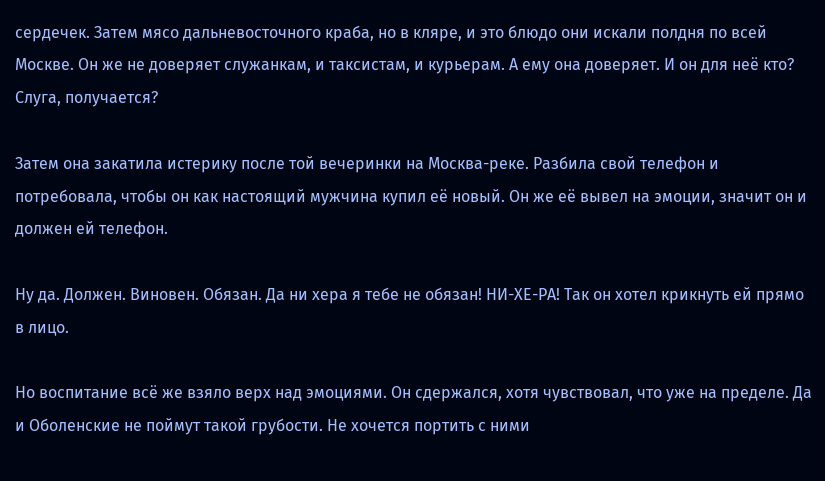сердечек. Затем мясо дальневосточного краба, но в кляре, и это блюдо они искали полдня по всей Москве. Он же не доверяет служанкам, и таксистам, и курьерам. А ему она доверяет. И он для неё кто? Слуга, получается?

Затем она закатила истерику после той вечеринки на Москва-реке. Разбила свой телефон и потребовала, чтобы он как настоящий мужчина купил её новый. Он же её вывел на эмоции, значит он и должен ей телефон.

Ну да. Должен. Виновен. Обязан. Да ни хера я тебе не обязан! НИ-ХЕ-РА! Так он хотел крикнуть ей прямо в лицо.

Но воспитание всё же взяло верх над эмоциями. Он сдержался, хотя чувствовал, что уже на пределе. Да и Оболенские не поймут такой грубости. Не хочется портить с ними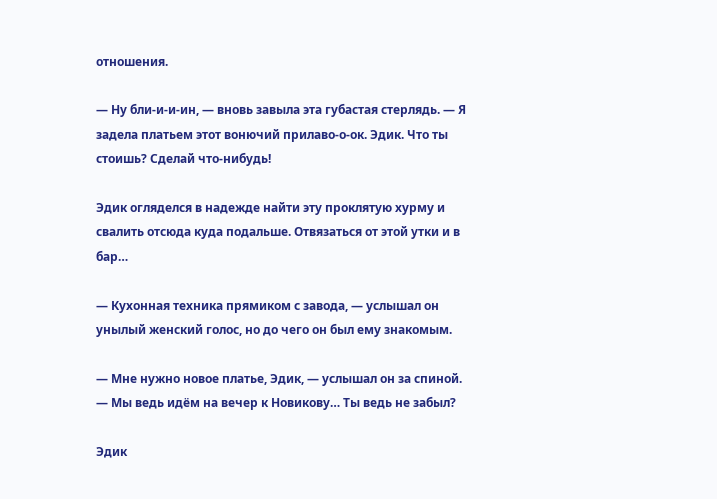отношения.

— Ну бли-и-и-ин, — вновь завыла эта губастая стерлядь. — Я задела платьем этот вонючий прилаво-о-ок. Эдик. Что ты стоишь? Сделай что-нибудь!

Эдик огляделся в надежде найти эту проклятую хурму и свалить отсюда куда подальше. Отвязаться от этой утки и в бар…

— Кухонная техника прямиком с завода, — услышал он унылый женский голос, но до чего он был ему знакомым.

— Мне нужно новое платье, Эдик, — услышал он за спиной. — Мы ведь идём на вечер к Новикову… Ты ведь не забыл?

Эдик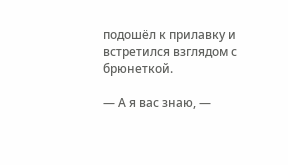подошёл к прилавку и встретился взглядом с брюнеткой.

— А я вас знаю, —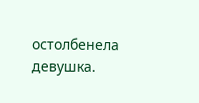остолбенела девушка.